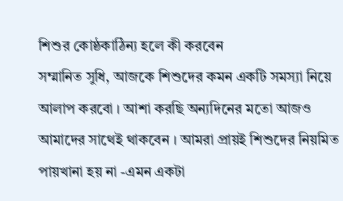শিশুর কোষ্ঠকাঠিন্য হলে কী করবেন
সম্মানিত সুধি, আজকে শিশুদের কমন একটি সমস্যা নিয়ে আলাপ করবো । আশা করছি অন্যদিনের মতো আজও আমাদের সাথেই থাকবেন । আমরা প্রায়ই শিশুদের নিয়মিত পায়খানা হয় না -এমন একটা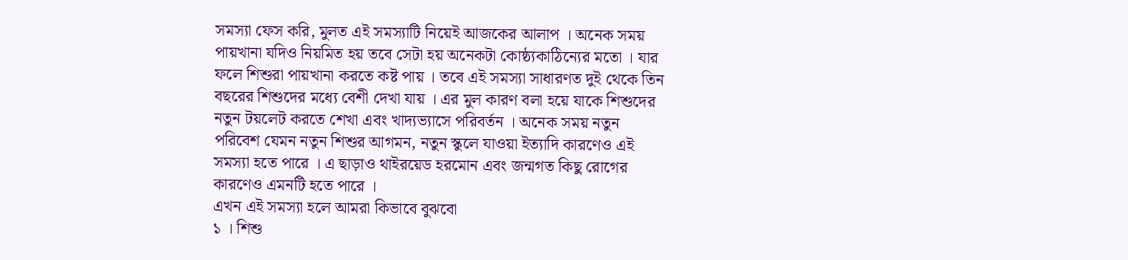সমস্যা ফেস করি, মুলত এই সমস্যাটি নিয়েই আজকের আলাপ । অনেক সময় পায়খানা যদিও নিয়মিত হয় তবে সেটা হয় অনেকটা কোষ্ঠ্যকাঠিন্যের মতো । যার ফলে শিশুরা পায়খানা করতে কষ্ট পায় । তবে এই সমস্যা সাধারণত দুই থেকে তিন বছরের শিশুদের মধ্যে বেশী দেখা যায় । এর মুল কারণ বলা হয়ে যাকে শিশুদের নতুন টয়লেট করতে শেখা এবং খাদ্যভ্যাসে পরিবর্তন । অনেক সময় নতুন পরিবেশ যেমন নতুন শিশুর আগমন, নতুন স্কুলে যাওয়া ইত্যাদি কারণেও এই সমস্যা হতে পারে । এ ছাড়াও থাইরয়েড হরমোন এবং জন্মগত কিছু রোগের কারণেও এমনটি হতে পারে ।
এখন এই সমস্যা হলে আমরা কিভাবে বুঝবো
১ । শিশু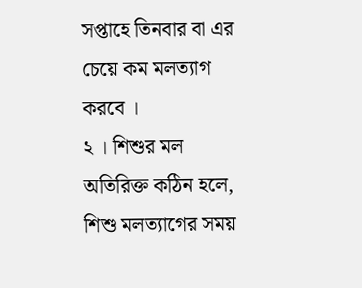সপ্তাহে তিনবার বা এর চেয়ে কম মলত্যাগ করবে ।
২ । শিশুর মল অতিরিক্ত কঠিন হলে, শিশু মলত্যাগের সময়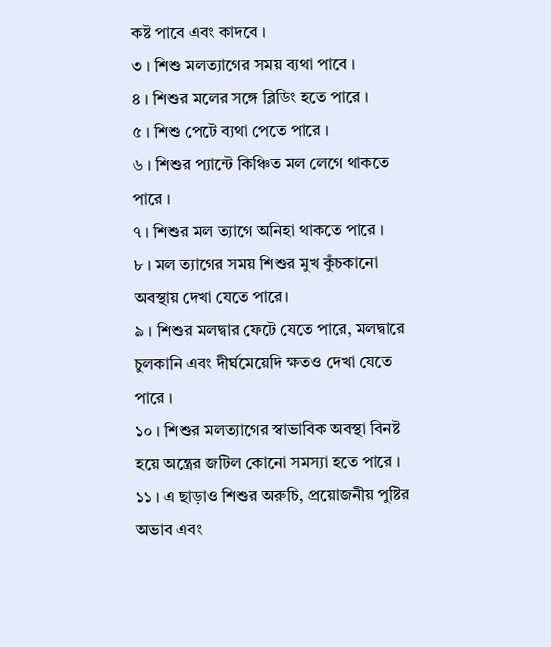কষ্ট পাবে এবং কাদবে ।
৩ । শিশু মলত্যাগের সময় ব্যথা পাবে ।
৪ । শিশুর মলের সঙ্গে ব্লিডিং হতে পারে ।
৫ । শিশু পেটে ব্যথা পেতে পারে ।
৬ । শিশুর প্যান্টে কিঞ্চিত মল লেগে থাকতে পারে ।
৭ । শিশুর মল ত্যাগে অনিহা থাকতে পারে ।
৮ । মল ত্যাগের সময় শিশুর মুখ কুঁচকানো অবস্থায় দেখা যেতে পারে।
৯ । শিশুর মলদ্বার ফেটে যেতে পারে, মলদ্বারে চুলকানি এবং দীর্ঘমেয়েদি ক্ষতও দেখা যেতে পারে ।
১০ । শিশুর মলত্যাগের স্বাভাবিক অবস্থা বিনষ্ট হয়ে অন্ত্রের জটিল কোনো সমস্যা হতে পারে ।
১১ । এ ছাড়াও শিশুর অরুচি, প্রয়োজনীয় পুষ্টির অভাব এবং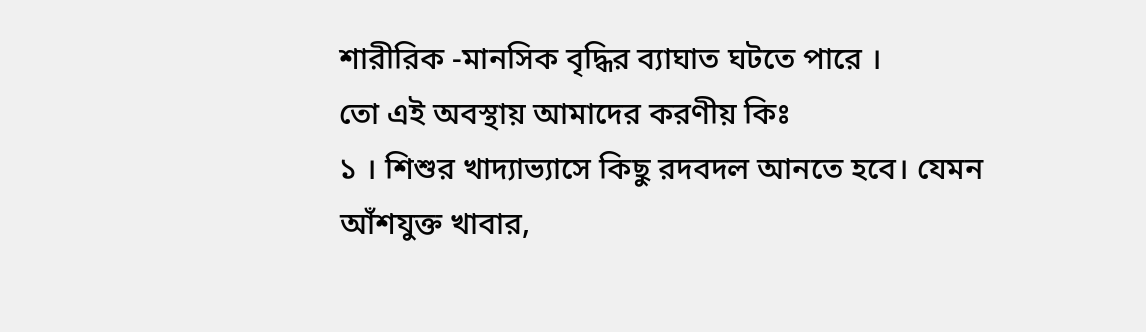শারীরিক -মানসিক বৃদ্ধির ব্যাঘাত ঘটতে পারে ।
তো এই অবস্থায় আমাদের করণীয় কিঃ
১ । শিশুর খাদ্যাভ্যাসে কিছু রদবদল আনতে হবে। যেমন আঁশযুক্ত খাবার,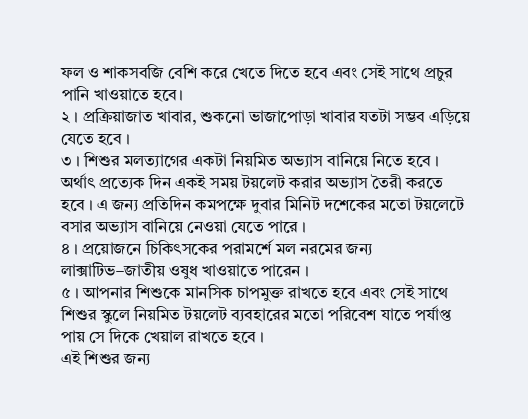ফল ও শাকসবজি বেশি করে খেতে দিতে হবে এবং সেই সাথে প্রচুর পানি খাওয়াতে হবে।
২ । প্রক্রিয়াজাত খাবার, শুকনো ভাজাপোড়া খাবার যতটা সম্ভব এড়িয়ে যেতে হবে ।
৩ । শিশুর মলত্যাগের একটা নিয়মিত অভ্যাস বানিয়ে নিতে হবে । অর্থাৎ প্রত্যেক দিন একই সময় টয়লেট করার অভ্যাস তৈরী করতে হবে । এ জন্য প্রতিদিন কমপক্ষে দুবার মিনিট দশেকের মতো টয়লেটে বসার অভ্যাস বানিয়ে নেওয়া যেতে পারে ।
৪ । প্রয়োজনে চিকিৎসকের পরামর্শে মল নরমের জন্য লাক্সাটিভ–জাতীয় ওষুধ খাওয়াতে পারেন ।
৫ । আপনার শিশুকে মানসিক চাপমুক্ত রাখতে হবে এবং সেই সাথে শিশুর স্কুলে নিয়মিত টয়লেট ব্যবহারের মতো পরিবেশ যাতে পর্যাপ্ত পায় সে দিকে খেয়াল রাখতে হবে ।
এই শিশুর জন্য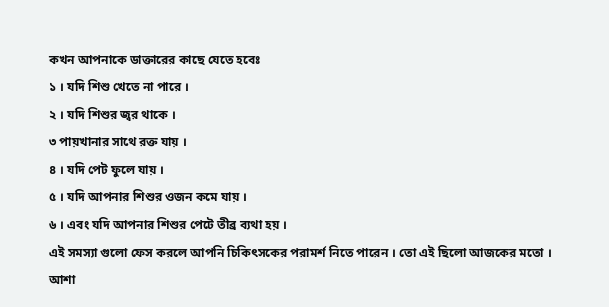কখন আপনাকে ডাক্তারের কাছে যেতে হবেঃ
১ । যদি শিশু খেতে না পারে ।
২ । যদি শিশুর জ্বর থাকে ।
৩ পায়খানার সাথে রক্ত যায় ।
৪ । যদি পেট ফুলে যায় ।
৫ । যদি আপনার শিশুর ওজন কমে যায় ।
৬ । এবং যদি আপনার শিশুর পেটে তীব্র ব্যথা হয় ।
এই সমস্যা গুলো ফেস করলে আপনি চিকিৎসকের পরামর্শ নিতে পারেন । তো এই ছিলো আজকের মতো ।
আশা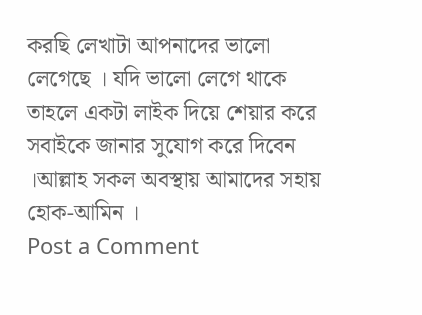করছি লেখাটা আপনাদের ভালো লেগেছে । যদি ভালো লেগে থাকে তাহলে একটা লাইক দিয়ে শেয়ার করে সবাইকে জানার সুযোগ করে দিবেন ।আল্লাহ সকল অবস্থায় আমাদের সহায় হোক-আমিন ।
Post a Comment